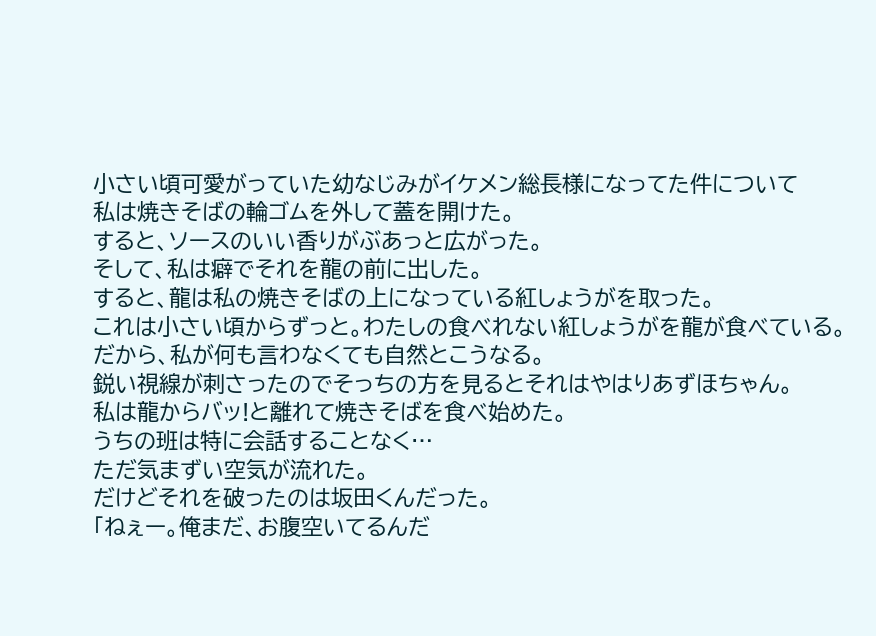小さい頃可愛がっていた幼なじみがイケメン総長様になってた件について
私は焼きそばの輪ゴムを外して蓋を開けた。
すると、ソースのいい香りがぶあっと広がった。
そして、私は癖でそれを龍の前に出した。
すると、龍は私の焼きそばの上になっている紅しょうがを取った。
これは小さい頃からずっと。わたしの食べれない紅しょうがを龍が食べている。
だから、私が何も言わなくても自然とこうなる。
鋭い視線が刺さったのでそっちの方を見るとそれはやはりあずほちゃん。
私は龍からバッ!と離れて焼きそばを食べ始めた。
うちの班は特に会話することなく…
ただ気まずい空気が流れた。
だけどそれを破ったのは坂田くんだった。
「ねぇー。俺まだ、お腹空いてるんだ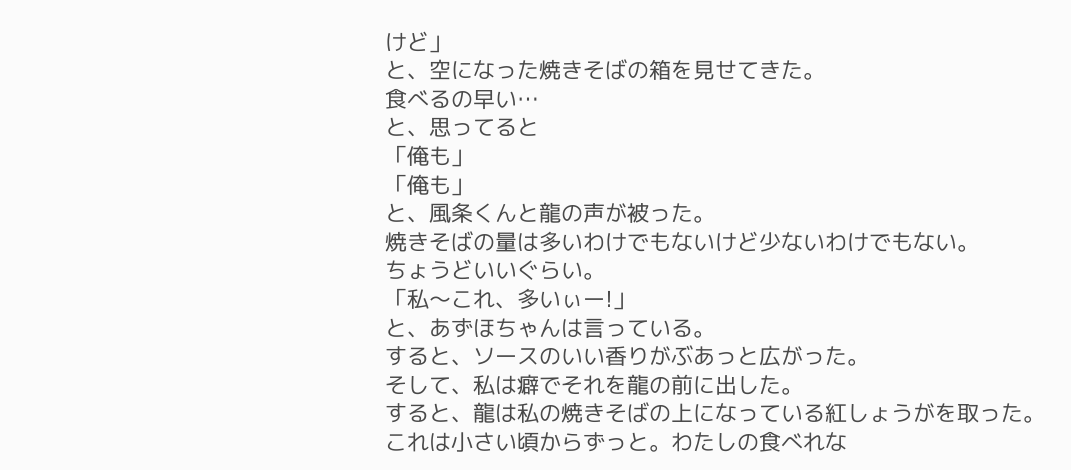けど」
と、空になった焼きそばの箱を見せてきた。
食べるの早い…
と、思ってると
「俺も」
「俺も」
と、風条くんと龍の声が被った。
焼きそばの量は多いわけでもないけど少ないわけでもない。
ちょうどいいぐらい。
「私〜これ、多いぃー!」
と、あずほちゃんは言っている。
すると、ソースのいい香りがぶあっと広がった。
そして、私は癖でそれを龍の前に出した。
すると、龍は私の焼きそばの上になっている紅しょうがを取った。
これは小さい頃からずっと。わたしの食べれな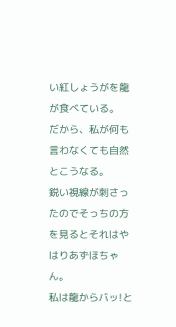い紅しょうがを龍が食べている。
だから、私が何も言わなくても自然とこうなる。
鋭い視線が刺さったのでそっちの方を見るとそれはやはりあずほちゃん。
私は龍からバッ!と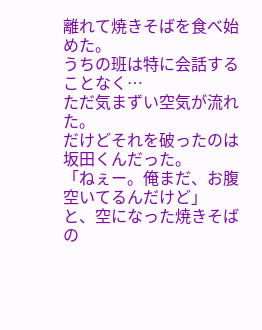離れて焼きそばを食べ始めた。
うちの班は特に会話することなく…
ただ気まずい空気が流れた。
だけどそれを破ったのは坂田くんだった。
「ねぇー。俺まだ、お腹空いてるんだけど」
と、空になった焼きそばの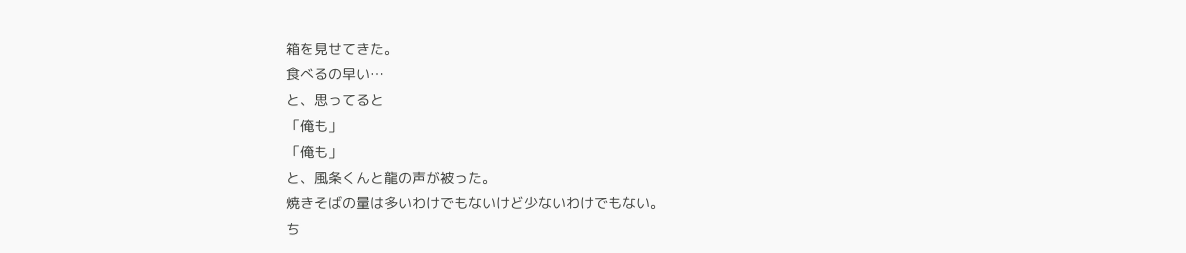箱を見せてきた。
食べるの早い…
と、思ってると
「俺も」
「俺も」
と、風条くんと龍の声が被った。
焼きそばの量は多いわけでもないけど少ないわけでもない。
ち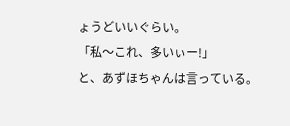ょうどいいぐらい。
「私〜これ、多いぃー!」
と、あずほちゃんは言っている。